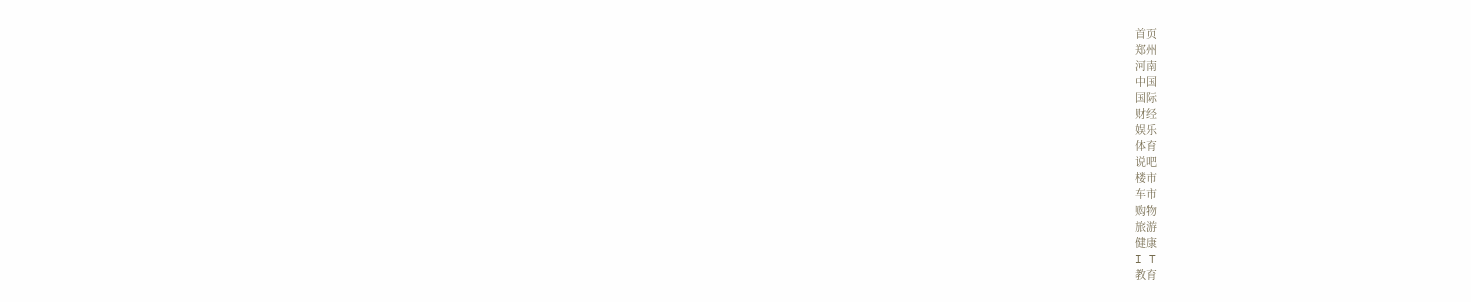首页
郑州
河南
中国
国际
财经
娱乐
体育
说吧
楼市
车市
购物
旅游
健康
I T
教育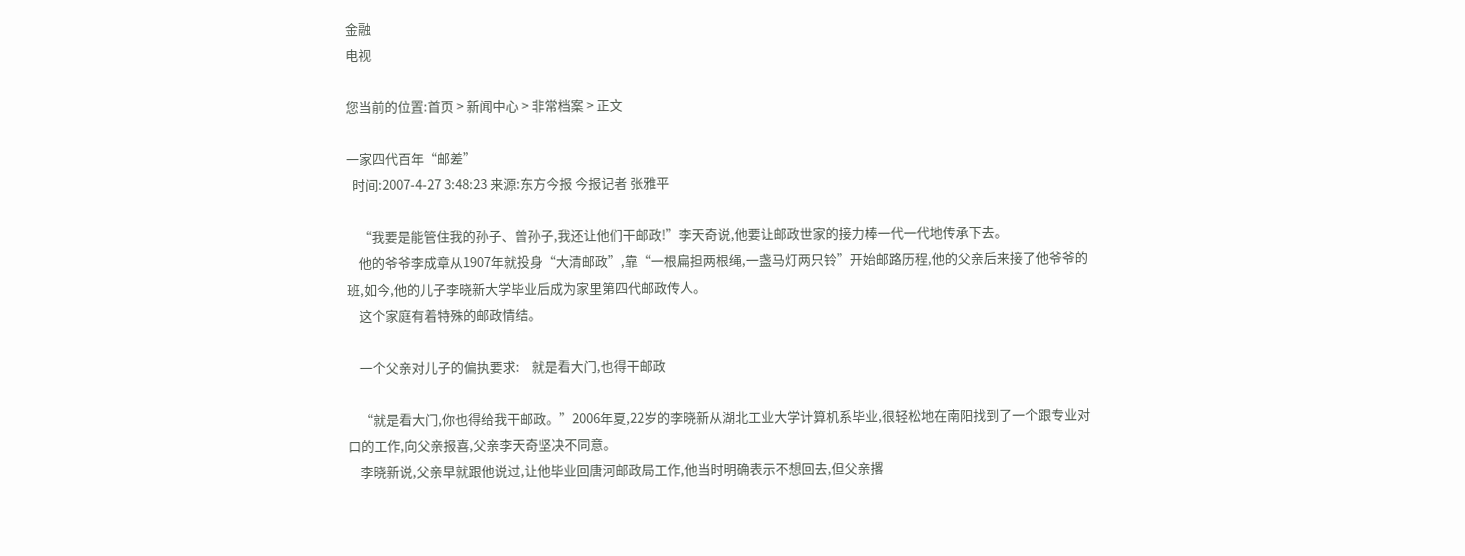金融
电视

您当前的位置:首页 > 新闻中心 > 非常档案 > 正文

一家四代百年“邮差”
  时间:2007-4-27 3:48:23 来源:东方今报 今报记者 张雅平

    “我要是能管住我的孙子、曾孙子,我还让他们干邮政!”李天奇说,他要让邮政世家的接力棒一代一代地传承下去。
    他的爷爷李成章从1907年就投身“大清邮政”,靠“一根扁担两根绳,一盏马灯两只铃”开始邮路历程,他的父亲后来接了他爷爷的班,如今,他的儿子李晓新大学毕业后成为家里第四代邮政传人。
    这个家庭有着特殊的邮政情结。

    一个父亲对儿子的偏执要求:    就是看大门,也得干邮政

    “就是看大门,你也得给我干邮政。”2006年夏,22岁的李晓新从湖北工业大学计算机系毕业,很轻松地在南阳找到了一个跟专业对口的工作,向父亲报喜,父亲李天奇坚决不同意。
    李晓新说,父亲早就跟他说过,让他毕业回唐河邮政局工作,他当时明确表示不想回去,但父亲撂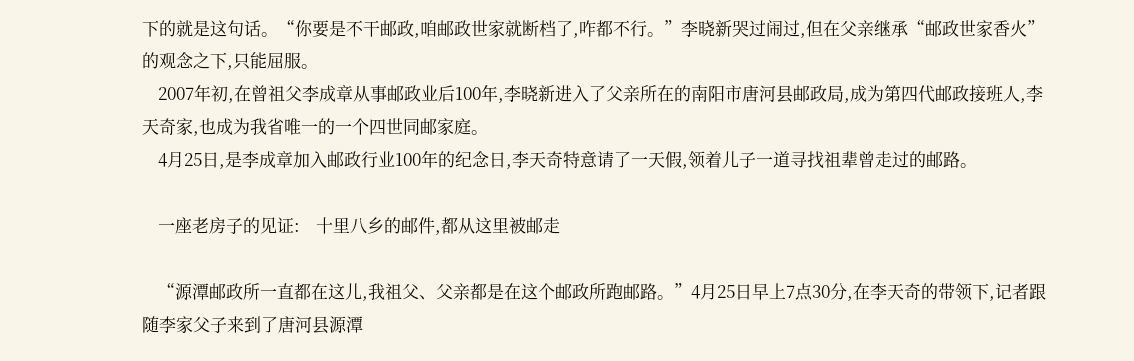下的就是这句话。“你要是不干邮政,咱邮政世家就断档了,咋都不行。”李晓新哭过闹过,但在父亲继承“邮政世家香火”的观念之下,只能屈服。
    2007年初,在曾祖父李成章从事邮政业后100年,李晓新进入了父亲所在的南阳市唐河县邮政局,成为第四代邮政接班人,李天奇家,也成为我省唯一的一个四世同邮家庭。
    4月25日,是李成章加入邮政行业100年的纪念日,李天奇特意请了一天假,领着儿子一道寻找祖辈曾走过的邮路。

    一座老房子的见证:    十里八乡的邮件,都从这里被邮走

    “源潭邮政所一直都在这儿,我祖父、父亲都是在这个邮政所跑邮路。”4月25日早上7点30分,在李天奇的带领下,记者跟随李家父子来到了唐河县源潭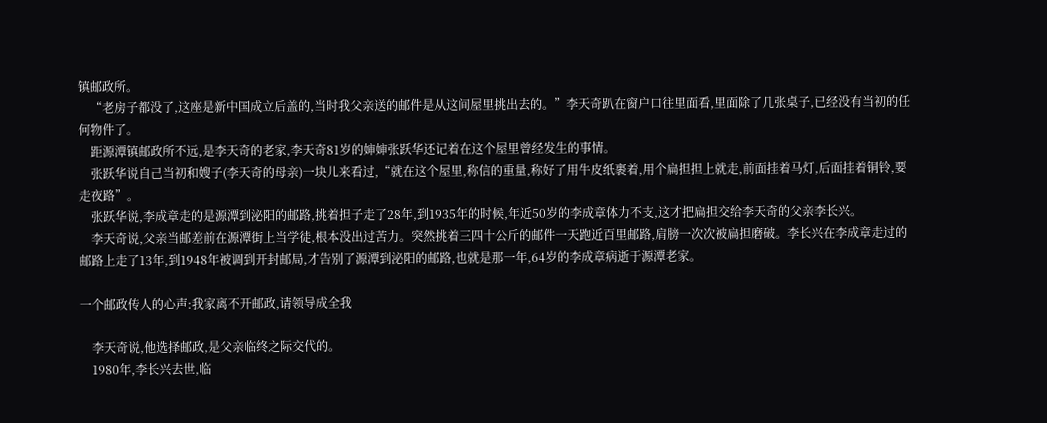镇邮政所。
    “老房子都没了,这座是新中国成立后盖的,当时我父亲送的邮件是从这间屋里挑出去的。”李天奇趴在窗户口往里面看,里面除了几张桌子,已经没有当初的任何物件了。
    距源潭镇邮政所不远,是李天奇的老家,李天奇81岁的婶婶张跃华还记着在这个屋里曾经发生的事情。
    张跃华说自己当初和嫂子(李天奇的母亲)一块儿来看过,“就在这个屋里,称信的重量,称好了用牛皮纸裹着,用个扁担担上就走,前面挂着马灯,后面挂着铜铃,要走夜路”。
    张跃华说,李成章走的是源潭到泌阳的邮路,挑着担子走了28年,到1935年的时候,年近50岁的李成章体力不支,这才把扁担交给李天奇的父亲李长兴。
    李天奇说,父亲当邮差前在源潭街上当学徒,根本没出过苦力。突然挑着三四十公斤的邮件一天跑近百里邮路,肩膀一次次被扁担磨破。李长兴在李成章走过的邮路上走了13年,到1948年被调到开封邮局,才告别了源潭到泌阳的邮路,也就是那一年,64岁的李成章病逝于源潭老家。

一个邮政传人的心声:我家离不开邮政,请领导成全我

    李天奇说,他选择邮政,是父亲临终之际交代的。
    1980年,李长兴去世,临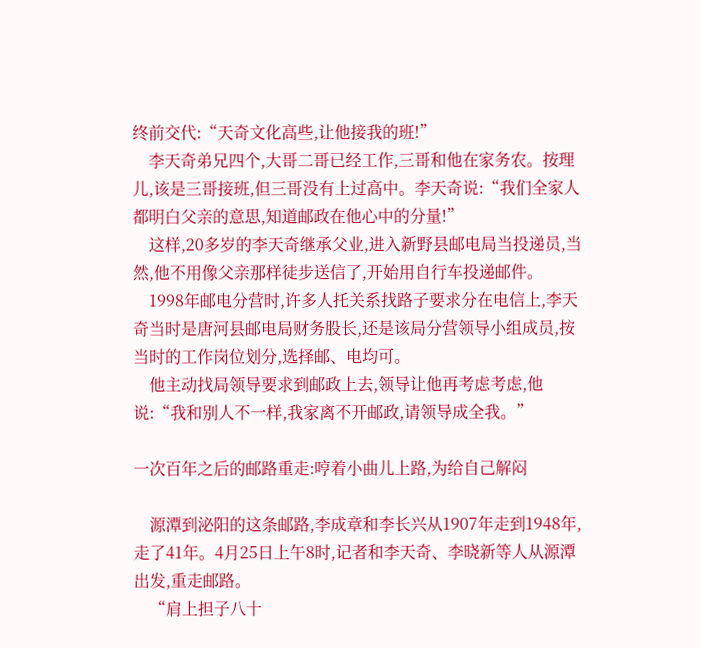终前交代:“天奇文化高些,让他接我的班!”
    李天奇弟兄四个,大哥二哥已经工作,三哥和他在家务农。按理儿,该是三哥接班,但三哥没有上过高中。李天奇说:“我们全家人都明白父亲的意思,知道邮政在他心中的分量!”
    这样,20多岁的李天奇继承父业,进入新野县邮电局当投递员,当然,他不用像父亲那样徒步送信了,开始用自行车投递邮件。
    1998年邮电分营时,许多人托关系找路子要求分在电信上,李天奇当时是唐河县邮电局财务股长,还是该局分营领导小组成员,按当时的工作岗位划分,选择邮、电均可。
    他主动找局领导要求到邮政上去,领导让他再考虑考虑,他说:“我和别人不一样,我家离不开邮政,请领导成全我。”

一次百年之后的邮路重走:哼着小曲儿上路,为给自己解闷

    源潭到泌阳的这条邮路,李成章和李长兴从1907年走到1948年,走了41年。4月25日上午8时,记者和李天奇、李晓新等人从源潭出发,重走邮路。
    “肩上担子八十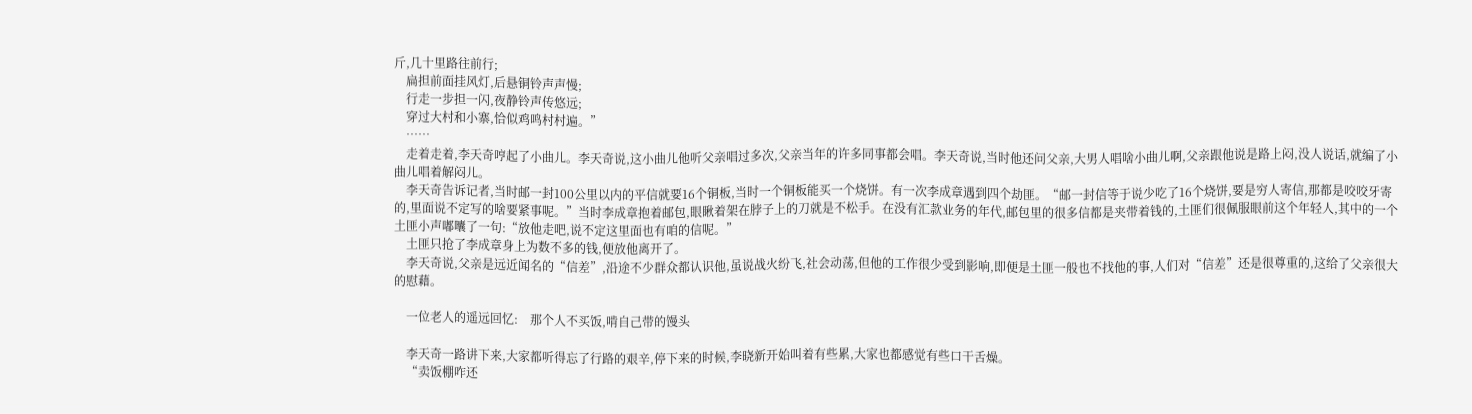斤,几十里路往前行;
    扁担前面挂风灯,后悬铜铃声声慢;
    行走一步担一闪,夜静铃声传悠远;
    穿过大村和小寨,恰似鸡鸣村村遍。”
    ……
    走着走着,李天奇哼起了小曲儿。李天奇说,这小曲儿他听父亲唱过多次,父亲当年的许多同事都会唱。李天奇说,当时他还问父亲,大男人唱啥小曲儿啊,父亲跟他说是路上闷,没人说话,就编了小曲儿唱着解闷儿。
    李天奇告诉记者,当时邮一封100公里以内的平信就要16个铜板,当时一个铜板能买一个烧饼。有一次李成章遇到四个劫匪。“邮一封信等于说少吃了16个烧饼,要是穷人寄信,那都是咬咬牙寄的,里面说不定写的啥要紧事呢。”当时李成章抱着邮包,眼瞅着架在脖子上的刀就是不松手。在没有汇款业务的年代,邮包里的很多信都是夹带着钱的,土匪们很佩服眼前这个年轻人,其中的一个土匪小声嘟囔了一句:“放他走吧,说不定这里面也有咱的信呢。”
    土匪只抢了李成章身上为数不多的钱,便放他离开了。
    李天奇说,父亲是远近闻名的“信差”,沿途不少群众都认识他,虽说战火纷飞,社会动荡,但他的工作很少受到影响,即便是土匪一般也不找他的事,人们对“信差”还是很尊重的,这给了父亲很大的慰藉。

    一位老人的遥远回忆:    那个人不买饭,啃自己带的馒头

    李天奇一路讲下来,大家都听得忘了行路的艰辛,停下来的时候,李晓新开始叫着有些累,大家也都感觉有些口干舌燥。
    “卖饭棚咋还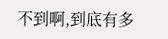不到啊,到底有多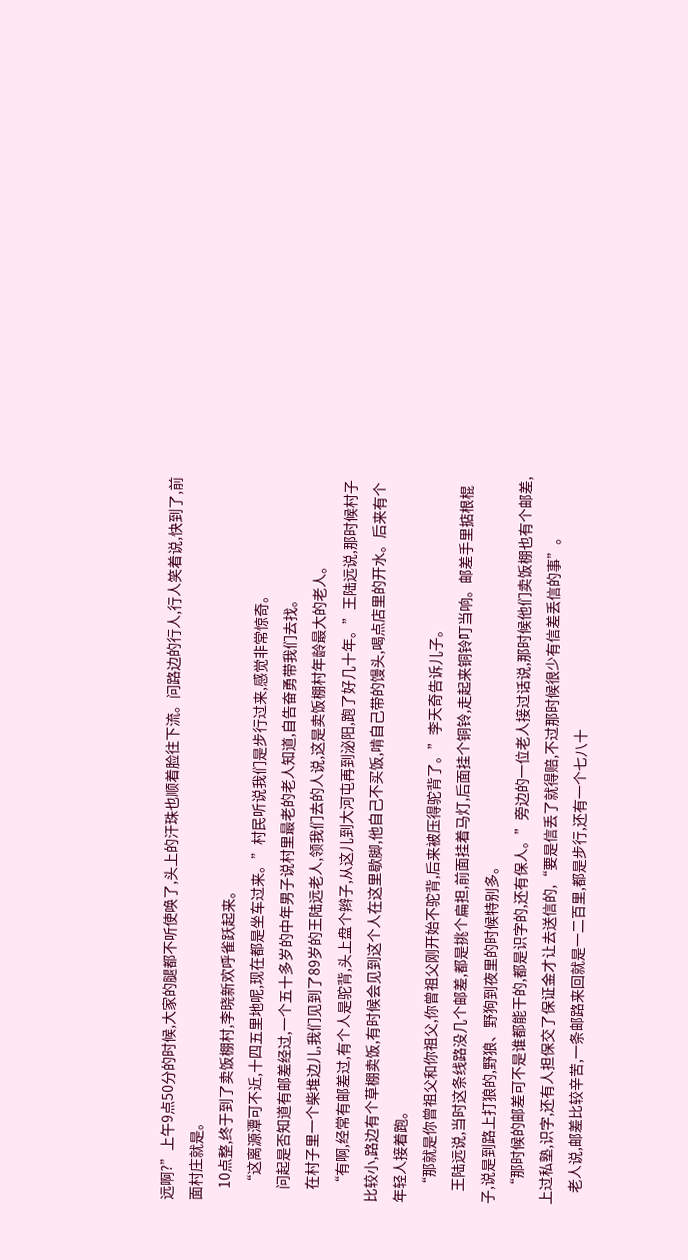远啊?”上午9点50分的时候,大家的腿都不听使唤了,头上的汗珠也顺着脸往下流。问路边的行人,行人笑着说,快到了,前面村庄就是。
    10点整,终于到了卖饭棚村,李晓新欢呼雀跃起来。
    “这离源潭可不近,十四五里地呢,现在都是坐车过来。”村民听说我们是步行过来,感觉非常惊奇。
    问起是否知道有邮差经过,一个五十多岁的中年男子说村里最老的老人知道,自告奋勇带我们去找。
    在村子里一个柴堆边儿,我们见到了89岁的王陆远老人,领我们去的人说,这是卖饭棚村年龄最大的老人。
    “有啊,经常有邮差过,有个人是驼背,头上盘个辫子,从这儿到大河屯再到泌阳,跑了好几十年。”王陆远说,那时候村子比较小,路边有个草棚卖饭,有时候会见到这个人在这里歇脚,他自己不买饭,啃自己带的馒头,喝点店里的开水。后来有个年轻人接着跑。
    “那就是你曾祖父和你祖父,你曾祖父刚开始不驼背,后来被压得驼背了。”李天奇告诉儿子。
    王陆远说,当时这条线路没几个邮差,都是挑个扁担,前面挂着马灯,后面挂个铜铃,走起来铜铃叮当响。邮差手里掂根棍子,说是到路上打狼的,野狼、野狗到夜里的时候特别多。
    “那时候的邮差可不是谁都能干的,都是识字的,还有保人。”旁边的一位老人接过话说,那时候他们卖饭棚也有个邮差,上过私塾,识字,还有人担保交了保证金才让去送信的,“要是信丢了就得赔,不过那时候很少有信差丢信的事”。
    老人说,邮差比较辛苦,一条邮路来回就是一二百里,都是步行,还有一个七八十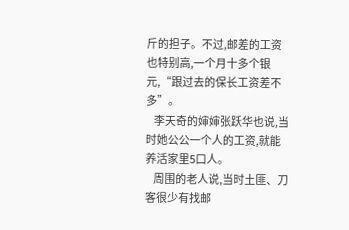斤的担子。不过,邮差的工资也特别高,一个月十多个银元,“跟过去的保长工资差不多”。
    李天奇的婶婶张跃华也说,当时她公公一个人的工资,就能养活家里5口人。
    周围的老人说,当时土匪、刀客很少有找邮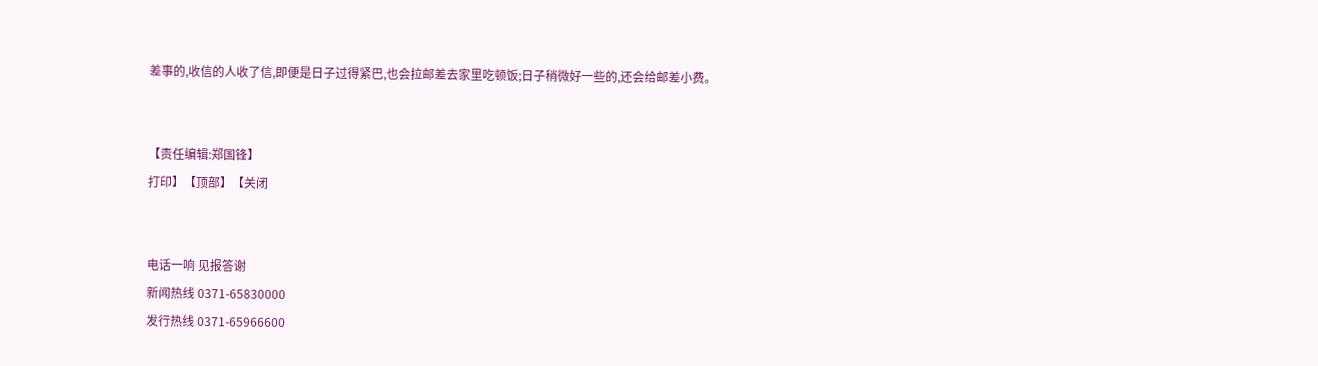差事的,收信的人收了信,即便是日子过得紧巴,也会拉邮差去家里吃顿饭;日子稍微好一些的,还会给邮差小费。


【责任编辑:郑国锋】
打印】【顶部】【关闭


电话一响 见报答谢
新闻热线 0371-65830000
发行热线 0371-65966600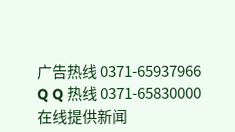广告热线 0371-65937966
Q Q 热线 0371-65830000
在线提供新闻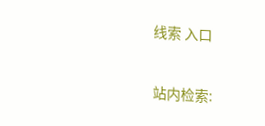线索 入口

站内检索: